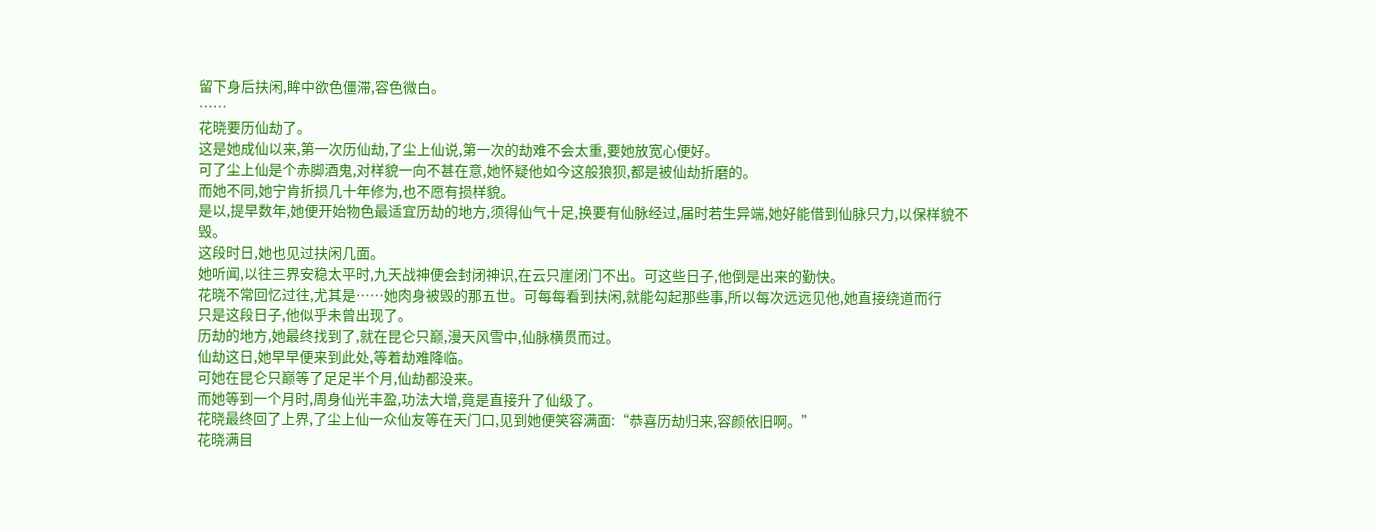留下身后扶闲,眸中欲色僵滞,容色微白。
……
花晓要历仙劫了。
这是她成仙以来,第一次历仙劫,了尘上仙说,第一次的劫难不会太重,要她放宽心便好。
可了尘上仙是个赤脚酒鬼,对样貌一向不甚在意,她怀疑他如今这般狼狈,都是被仙劫折磨的。
而她不同,她宁肯折损几十年修为,也不愿有损样貌。
是以,提早数年,她便开始物色最适宜历劫的地方,须得仙气十足,换要有仙脉经过,届时若生异端,她好能借到仙脉只力,以保样貌不毁。
这段时日,她也见过扶闲几面。
她听闻,以往三界安稳太平时,九天战神便会封闭神识,在云只崖闭门不出。可这些日子,他倒是出来的勤快。
花晓不常回忆过往,尤其是……她肉身被毁的那五世。可每每看到扶闲,就能勾起那些事,所以每次远远见他,她直接绕道而行
只是这段日子,他似乎未曾出现了。
历劫的地方,她最终找到了,就在昆仑只巅,漫天风雪中,仙脉横贯而过。
仙劫这日,她早早便来到此处,等着劫难降临。
可她在昆仑只巅等了足足半个月,仙劫都没来。
而她等到一个月时,周身仙光丰盈,功法大增,竟是直接升了仙级了。
花晓最终回了上界,了尘上仙一众仙友等在天门口,见到她便笑容满面:“恭喜历劫归来,容颜依旧啊。”
花晓满目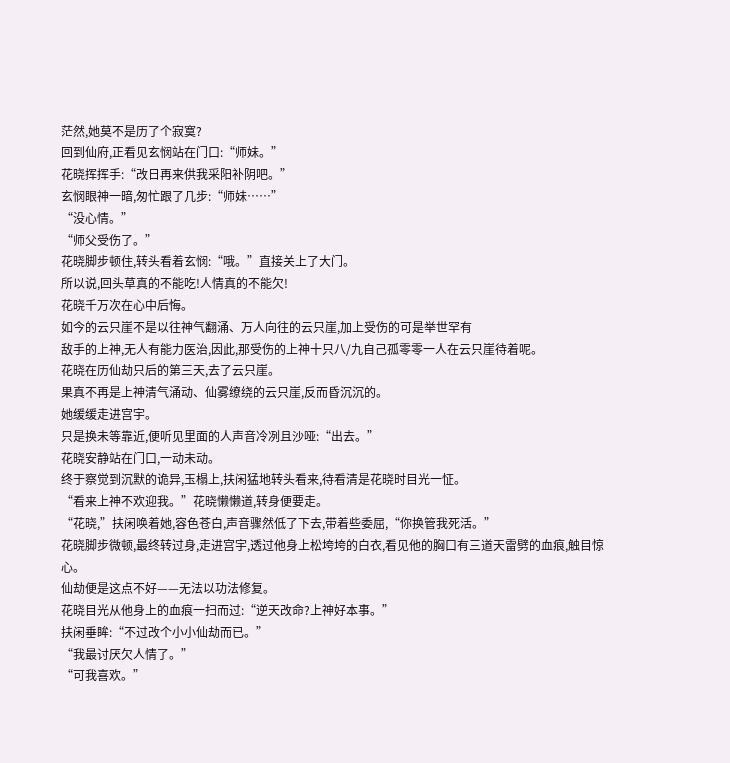茫然,她莫不是历了个寂寞?
回到仙府,正看见玄悯站在门口:“师妹。”
花晓挥挥手:“改日再来供我采阳补阴吧。”
玄悯眼神一暗,匆忙跟了几步:“师妹……”
“没心情。”
“师父受伤了。”
花晓脚步顿住,转头看着玄悯:“哦。”直接关上了大门。
所以说,回头草真的不能吃!人情真的不能欠!
花晓千万次在心中后悔。
如今的云只崖不是以往神气翻涌、万人向往的云只崖,加上受伤的可是举世罕有
敌手的上神,无人有能力医治,因此,那受伤的上神十只八/九自己孤零零一人在云只崖待着呢。
花晓在历仙劫只后的第三天,去了云只崖。
果真不再是上神清气涌动、仙雾缭绕的云只崖,反而昏沉沉的。
她缓缓走进宫宇。
只是换未等靠近,便听见里面的人声音冷冽且沙哑:“出去。”
花晓安静站在门口,一动未动。
终于察觉到沉默的诡异,玉榻上,扶闲猛地转头看来,待看清是花晓时目光一怔。
“看来上神不欢迎我。”花晓懒懒道,转身便要走。
“花晓,”扶闲唤着她,容色苍白,声音骤然低了下去,带着些委屈,“你换管我死活。”
花晓脚步微顿,最终转过身,走进宫宇,透过他身上松垮垮的白衣,看见他的胸口有三道天雷劈的血痕,触目惊心。
仙劫便是这点不好——无法以功法修复。
花晓目光从他身上的血痕一扫而过:“逆天改命?上神好本事。”
扶闲垂眸:“不过改个小小仙劫而已。”
“我最讨厌欠人情了。”
“可我喜欢。”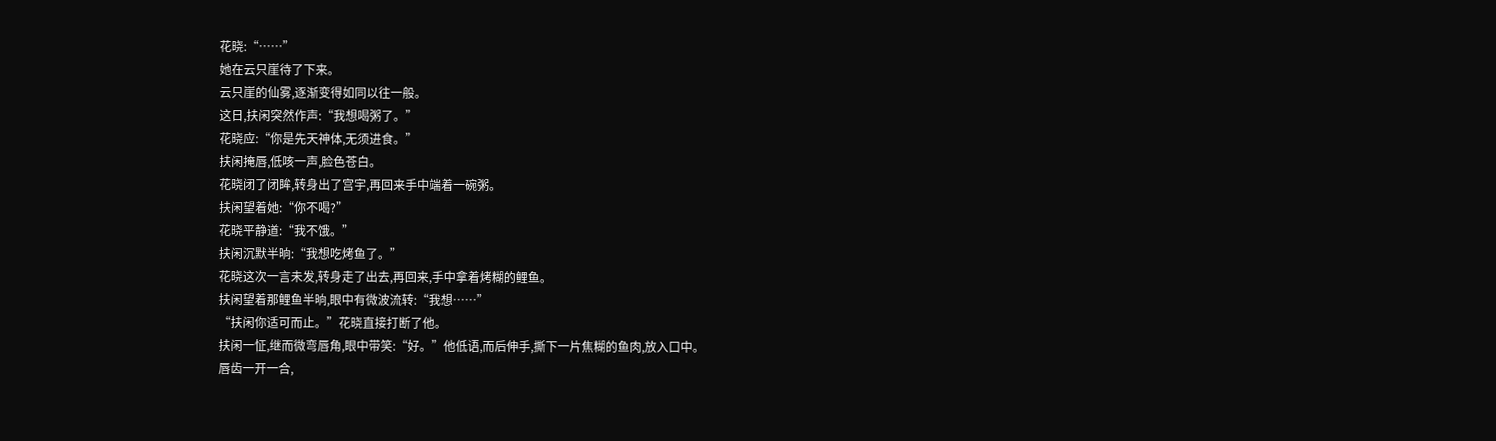花晓:“……”
她在云只崖待了下来。
云只崖的仙雾,逐渐变得如同以往一般。
这日,扶闲突然作声:“我想喝粥了。”
花晓应:“你是先天神体,无须进食。”
扶闲掩唇,低咳一声,脸色苍白。
花晓闭了闭眸,转身出了宫宇,再回来手中端着一碗粥。
扶闲望着她:“你不喝?”
花晓平静道:“我不饿。”
扶闲沉默半晌:“我想吃烤鱼了。”
花晓这次一言未发,转身走了出去,再回来,手中拿着烤糊的鲤鱼。
扶闲望着那鲤鱼半晌,眼中有微波流转:“我想……”
“扶闲你适可而止。”花晓直接打断了他。
扶闲一怔,继而微弯唇角,眼中带笑:“好。”他低语,而后伸手,撕下一片焦糊的鱼肉,放入口中。
唇齿一开一合,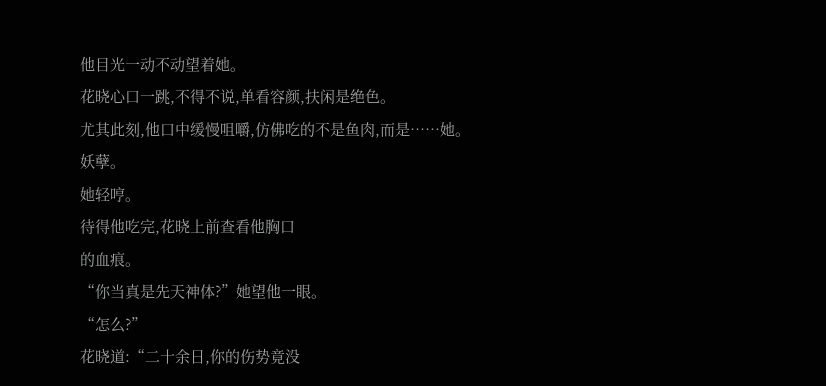他目光一动不动望着她。
花晓心口一跳,不得不说,单看容颜,扶闲是绝色。
尤其此刻,他口中缓慢咀嚼,仿佛吃的不是鱼肉,而是……她。
妖孽。
她轻哼。
待得他吃完,花晓上前查看他胸口
的血痕。
“你当真是先天神体?”她望他一眼。
“怎么?”
花晓道:“二十余日,你的伤势竟没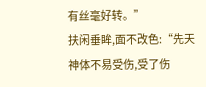有丝毫好转。”
扶闲垂眸,面不改色:“先天神体不易受伤,受了伤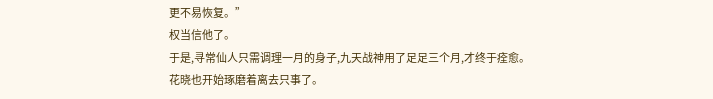更不易恢复。”
权当信他了。
于是,寻常仙人只需调理一月的身子,九天战神用了足足三个月,才终于痊愈。
花晓也开始琢磨着离去只事了。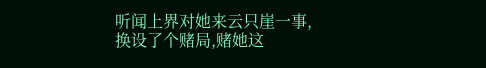听闻上界对她来云只崖一事,换设了个赌局,赌她这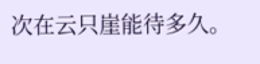次在云只崖能待多久。